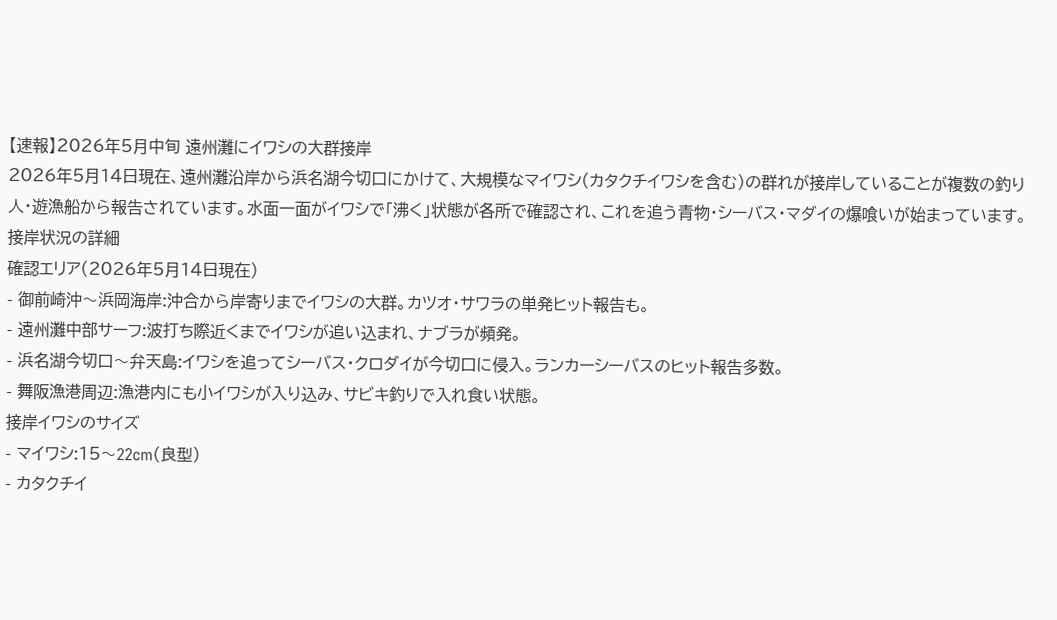【速報】2026年5月中旬 遠州灘にイワシの大群接岸
2026年5月14日現在、遠州灘沿岸から浜名湖今切口にかけて、大規模なマイワシ(カタクチイワシを含む)の群れが接岸していることが複数の釣り人・遊漁船から報告されています。水面一面がイワシで「沸く」状態が各所で確認され、これを追う青物・シーバス・マダイの爆喰いが始まっています。
接岸状況の詳細
確認エリア(2026年5月14日現在)
- 御前崎沖〜浜岡海岸:沖合から岸寄りまでイワシの大群。カツオ・サワラの単発ヒット報告も。
- 遠州灘中部サーフ:波打ち際近くまでイワシが追い込まれ、ナブラが頻発。
- 浜名湖今切口〜弁天島:イワシを追ってシーバス・クロダイが今切口に侵入。ランカーシーバスのヒット報告多数。
- 舞阪漁港周辺:漁港内にも小イワシが入り込み、サビキ釣りで入れ食い状態。
接岸イワシのサイズ
- マイワシ:15〜22cm(良型)
- カタクチイ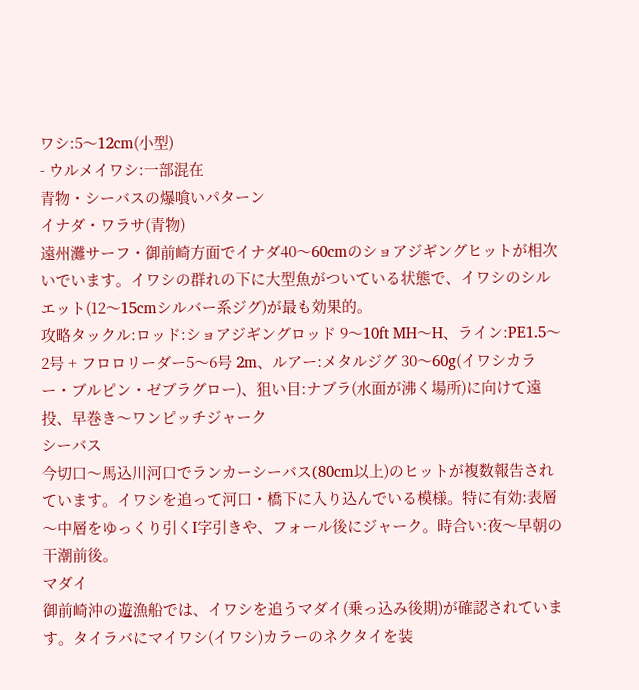ワシ:5〜12cm(小型)
- ウルメイワシ:一部混在
青物・シーバスの爆喰いパターン
イナダ・ワラサ(青物)
遠州灘サーフ・御前崎方面でイナダ40〜60cmのショアジギングヒットが相次いでいます。イワシの群れの下に大型魚がついている状態で、イワシのシルエット(12〜15cmシルバー系ジグ)が最も効果的。
攻略タックル:ロッド:ショアジギングロッド 9〜10ft MH〜H、ライン:PE1.5〜2号 + フロロリーダー5〜6号 2m、ルアー:メタルジグ 30〜60g(イワシカラー・ブルピン・ゼブラグロー)、狙い目:ナブラ(水面が沸く場所)に向けて遠投、早巻き〜ワンピッチジャーク
シーバス
今切口〜馬込川河口でランカーシーバス(80cm以上)のヒットが複数報告されています。イワシを追って河口・橋下に入り込んでいる模様。特に有効:表層〜中層をゆっくり引くI字引きや、フォール後にジャーク。時合い:夜〜早朝の干潮前後。
マダイ
御前崎沖の遊漁船では、イワシを追うマダイ(乗っ込み後期)が確認されています。タイラバにマイワシ(イワシ)カラーのネクタイを装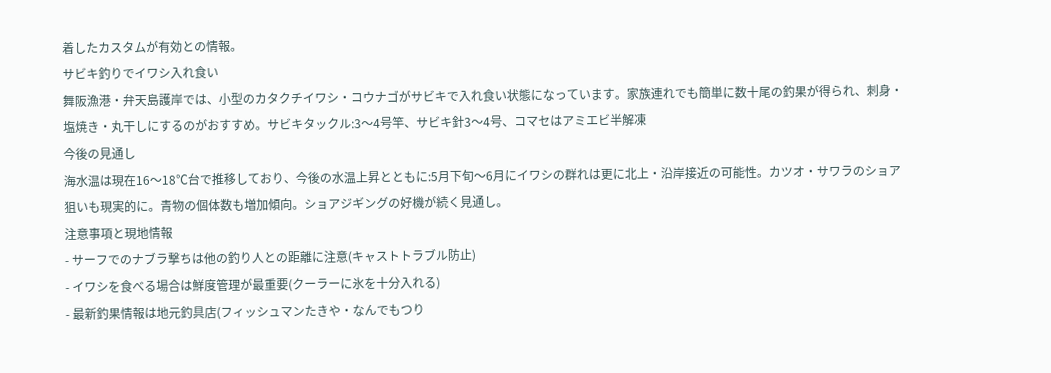着したカスタムが有効との情報。
サビキ釣りでイワシ入れ食い
舞阪漁港・弁天島護岸では、小型のカタクチイワシ・コウナゴがサビキで入れ食い状態になっています。家族連れでも簡単に数十尾の釣果が得られ、刺身・塩焼き・丸干しにするのがおすすめ。サビキタックル:3〜4号竿、サビキ針3〜4号、コマセはアミエビ半解凍
今後の見通し
海水温は現在16〜18℃台で推移しており、今後の水温上昇とともに:5月下旬〜6月にイワシの群れは更に北上・沿岸接近の可能性。カツオ・サワラのショア狙いも現実的に。青物の個体数も増加傾向。ショアジギングの好機が続く見通し。
注意事項と現地情報
- サーフでのナブラ撃ちは他の釣り人との距離に注意(キャストトラブル防止)
- イワシを食べる場合は鮮度管理が最重要(クーラーに氷を十分入れる)
- 最新釣果情報は地元釣具店(フィッシュマンたきや・なんでもつり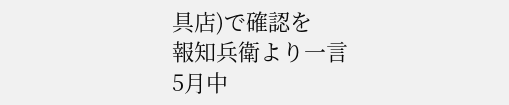具店)で確認を
報知兵衛より一言
5月中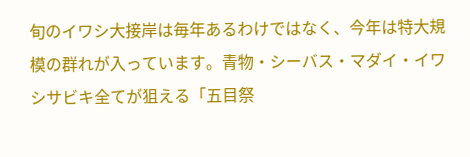旬のイワシ大接岸は毎年あるわけではなく、今年は特大規模の群れが入っています。青物・シーバス・マダイ・イワシサビキ全てが狙える「五目祭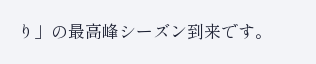り」の最高峰シーズン到来です。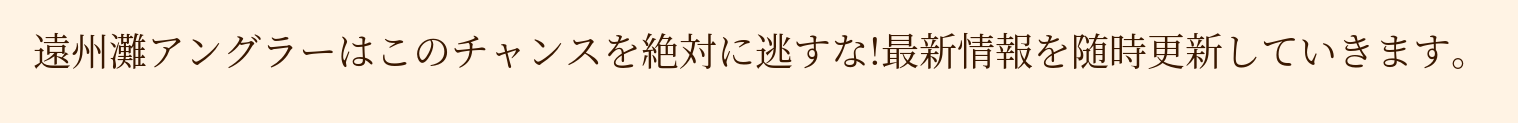遠州灘アングラーはこのチャンスを絶対に逃すな!最新情報を随時更新していきます。